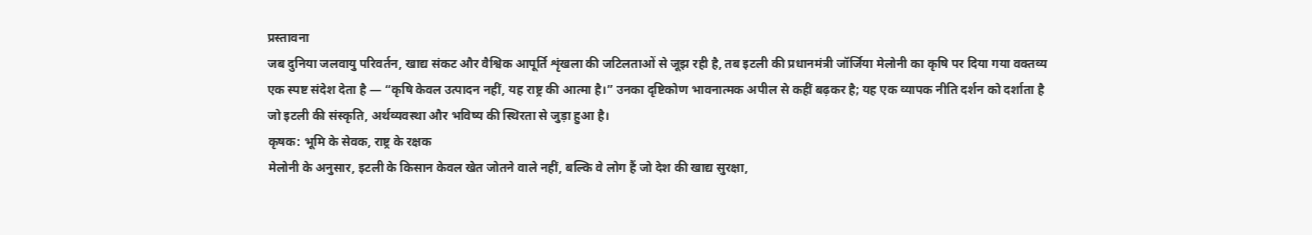प्रस्तावना
जब दुनिया जलवायु परिवर्तन, खाद्य संकट और वैश्विक आपूर्ति शृंखला की जटिलताओं से जूझ रही है, तब इटली की प्रधानमंत्री जॉर्जिया मेलोनी का कृषि पर दिया गया वक्तव्य एक स्पष्ट संदेश देता है — “कृषि केवल उत्पादन नहीं, यह राष्ट्र की आत्मा है।” उनका दृष्टिकोण भावनात्मक अपील से कहीं बढ़कर है; यह एक व्यापक नीति दर्शन को दर्शाता है जो इटली की संस्कृति, अर्थव्यवस्था और भविष्य की स्थिरता से जुड़ा हुआ है।
कृषक: भूमि के सेवक, राष्ट्र के रक्षक
मेलोनी के अनुसार, इटली के किसान केवल खेत जोतने वाले नहीं, बल्कि वे लोग हैं जो देश की खाद्य सुरक्षा,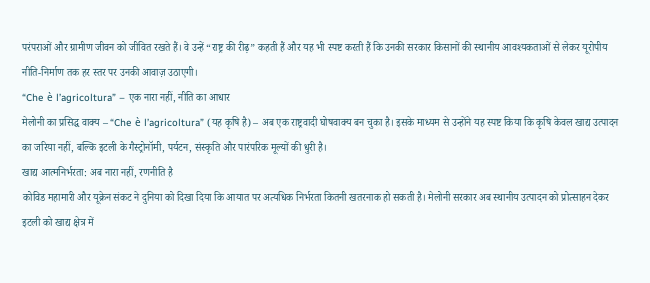परंपराओं और ग्रामीण जीवन को जीवित रखते हैं। वे उन्हें “राष्ट्र की रीढ़” कहती हैं और यह भी स्पष्ट करती हैं कि उनकी सरकार किसानों की स्थानीय आवश्यकताओं से लेकर यूरोपीय नीति-निर्माण तक हर स्तर पर उनकी आवाज़ उठाएगी।
“Che è l’agricoltura” – एक नारा नहीं, नीति का आधार
मेलोनी का प्रसिद्ध वाक्य – “Che è l’agricoltura” (यह कृषि है) – अब एक राष्ट्रवादी घोषवाक्य बन चुका है। इसके माध्यम से उन्होंने यह स्पष्ट किया कि कृषि केवल खाद्य उत्पादन का जरिया नहीं, बल्कि इटली के गैस्ट्रोनॉमी, पर्यटन, संस्कृति और पारंपरिक मूल्यों की धुरी है।
खाद्य आत्मनिर्भरता: अब नारा नहीं, रणनीति है
कोविड महामारी और यूक्रेन संकट ने दुनिया को दिखा दिया कि आयात पर अत्यधिक निर्भरता कितनी खतरनाक हो सकती है। मेलोनी सरकार अब स्थानीय उत्पादन को प्रोत्साहन देकर इटली को खाद्य क्षेत्र में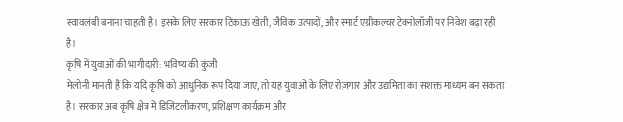स्वावलंबी बनाना चाहती है। इसके लिए सरकार टिकाऊ खेती, जैविक उत्पादों, और स्मार्ट एग्रीकल्चर टेक्नोलॉजी पर निवेश बढ़ा रही है।
कृषि में युवाओं की भागीदारी: भविष्य की कुंजी
मेलोनी मानती हैं कि यदि कृषि को आधुनिक रूप दिया जाए, तो यह युवाओं के लिए रोज़गार और उद्यमिता का सशक्त माध्यम बन सकता है। सरकार अब कृषि क्षेत्र में डिजिटलीकरण, प्रशिक्षण कार्यक्रम और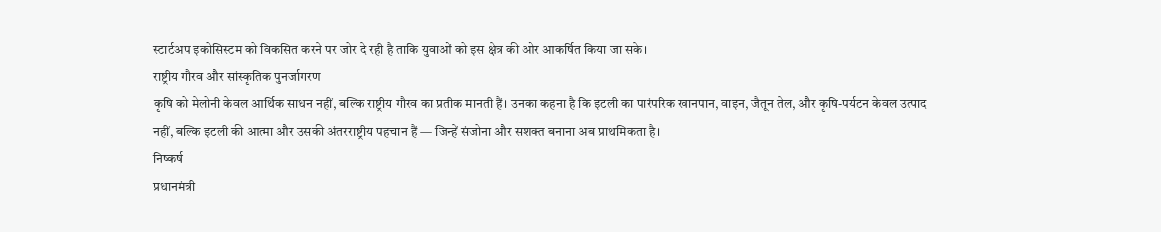स्टार्टअप इकोसिस्टम को विकसित करने पर जोर दे रही है ताकि युवाओं को इस क्षेत्र की ओर आकर्षित किया जा सके।
राष्ट्रीय गौरव और सांस्कृतिक पुनर्जागरण
कृषि को मेलोनी केवल आर्थिक साधन नहीं, बल्कि राष्ट्रीय गौरव का प्रतीक मानती हैं। उनका कहना है कि इटली का पारंपरिक खानपान, वाइन, जैतून तेल, और कृषि-पर्यटन केवल उत्पाद नहीं, बल्कि इटली की आत्मा और उसकी अंतरराष्ट्रीय पहचान हैं — जिन्हें संजोना और सशक्त बनाना अब प्राथमिकता है।
निष्कर्ष
प्रधानमंत्री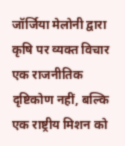जॉर्जिया मेलोनी द्वारा कृषि पर व्यक्त विचार एक राजनीतिक दृष्टिकोण नहीं, बल्कि एक राष्ट्रीय मिशन को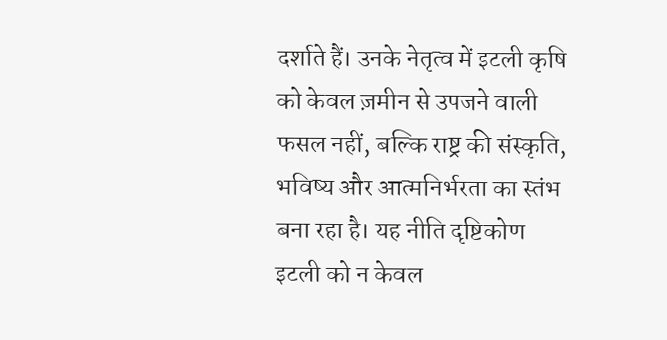दर्शाते हैं। उनके नेतृत्व में इटली कृषि को केवल ज़मीन से उपजने वाली फसल नहीं, बल्कि राष्ट्र की संस्कृति, भविष्य और आत्मनिर्भरता का स्तंभ बना रहा है। यह नीति दृष्टिकोण इटली को न केवल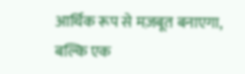आर्थिक रूप से मज़बूत बनाएगा, बल्कि एक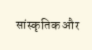सांस्कृतिक और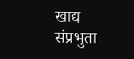खाद्य संप्रभुता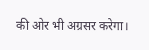की ओर भी अग्रसर करेगा।